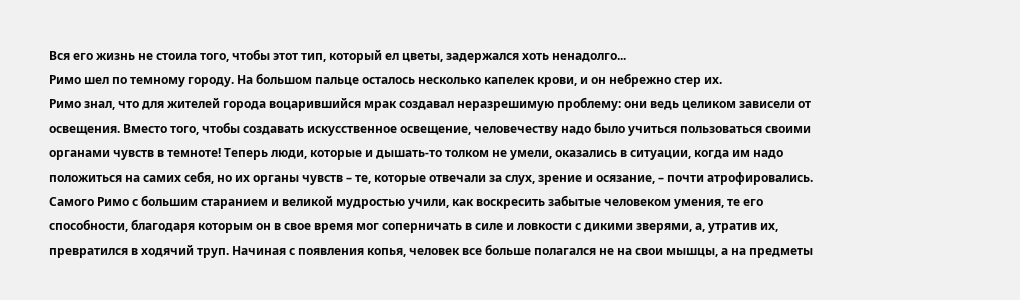Вся его жизнь не стоила того, чтобы этот тип, который ел цветы, задержался хоть ненадолго...
Римо шел по темному городу. На большом пальце осталось несколько капелек крови, и он небрежно стер их.
Римо знал, что для жителей города воцарившийся мрак создавал неразрешимую проблему: они ведь целиком зависели от освещения. Вместо того, чтобы создавать искусственное освещение, человечеству надо было учиться пользоваться своими органами чувств в темноте! Теперь люди, которые и дышать-то толком не умели, оказались в ситуации, когда им надо положиться на самих себя, но их органы чувств – те, которые отвечали за слух, зрение и осязание, – почти атрофировались.
Самого Римо с большим старанием и великой мудростью учили, как воскресить забытые человеком умения, те его способности, благодаря которым он в свое время мог соперничать в силе и ловкости с дикими зверями, а, утратив их, превратился в ходячий труп. Начиная с появления копья, человек все больше полагался не на свои мышцы, а на предметы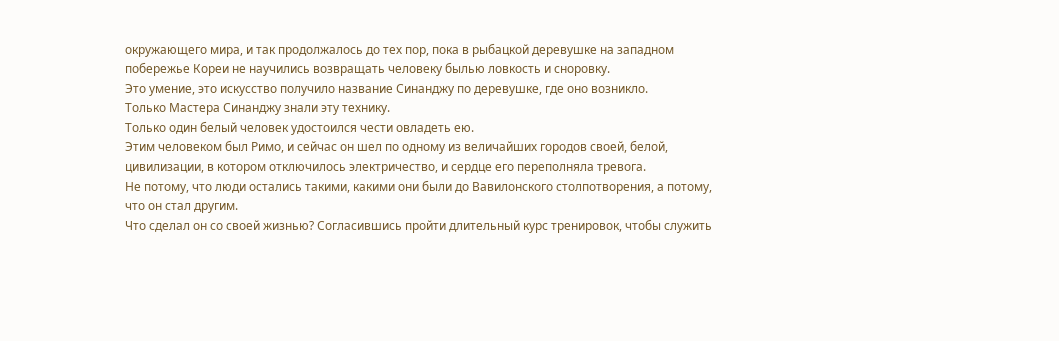окружающего мира, и так продолжалось до тех пор, пока в рыбацкой деревушке на западном побережье Кореи не научились возвращать человеку былью ловкость и сноровку.
Это умение, это искусство получило название Синанджу по деревушке, где оно возникло.
Только Мастера Синанджу знали эту технику.
Только один белый человек удостоился чести овладеть ею.
Этим человеком был Римо, и сейчас он шел по одному из величайших городов своей, белой, цивилизации, в котором отключилось электричество, и сердце его переполняла тревога.
Не потому, что люди остались такими, какими они были до Вавилонского столпотворения, а потому, что он стал другим.
Что сделал он со своей жизнью? Согласившись пройти длительный курс тренировок, чтобы служить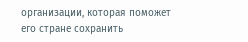организации, которая поможет его стране сохранить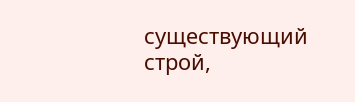существующий строй,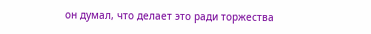он думал, что делает это ради торжества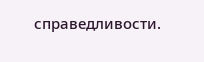справедливости.